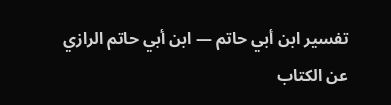تفسير ابن أبي حاتم — ابن أبي حاتم الرازي
عن الكتاب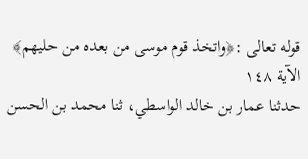قوله تعالى :﴿واتخذ قوم موسى من بعده من حليهم﴾ الآية ١٤٨
حدثنا عمار بن خالد الواسطي، ثنا محمد بن الحسن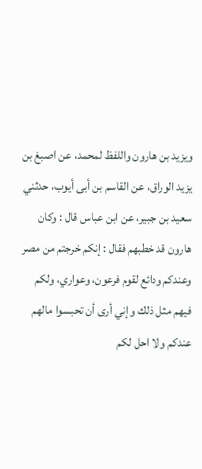ويزيد بن هارون واللفظ لمحمد، عن اصبغ بن يزيد الوراق، عن القاسم بن أبى أيوب، حدثني سعيد بن جبير، عن ابن عباس قال : وكان هارون قد خطبهم فقال : إنكم خرجتم من مصر وعندكم ودائع لقوم فرعون، وعواري، ولكم فيهم مثل ذلك وإني أرى أن تحبسوا مالهم عندكم ولا احل لكم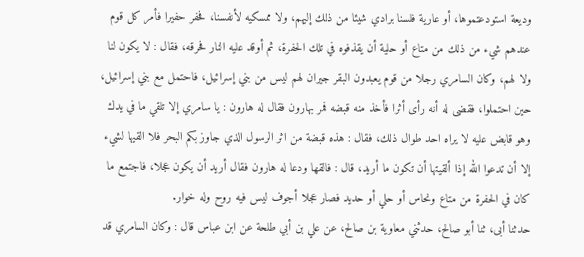وديعة استودعتموها، أو عارية فلسنا برادي شيئا من ذلك إليهم، ولا ممسكيه لأنفسنا، فحفر حفيرا فأمر كل قوم عندهم شيء من ذلك من متاع أو حلية أن يقذفوه في تلك الحفرة، ثم أوقد عليه النار فحرقه، فقال : لا يكون لنا ولا لهم، وكان السامري رجلا من قوم يعبدون البقر جيران لهم ليس من بني إسرائيل، فاحتمل مع بني إسرائيل، حين احتملوا، فقضى له أنه رأى أثرا فأخذ منه قبضه فمر بهارون فقال له هارون : يا سامري إلا تلقي ما في يدك وهو قابض عليه لا يراه احد طوال ذلك، فقال : هذه قبضة من اثر الرسول الذي جاوز بكم البحر فلا القيها لشيء إلا أن تدعوا الله إذا ألقيتها أن تكون ما أريد، قال : فالقها ودعا له هارون فقال أريد أن يكون عجلا، فاجتمع ما كان في الحفرة من متاع ونحاس أو حلي أو حديد فصار عجلا أجوف ليس فيه روح وله خوار.
حدثنا أبى، ثنا أبو صالح، حدثني معاوية بن صالح، عن علي بن أبي طلحة عن ابن عباس قال : وكان السامري قد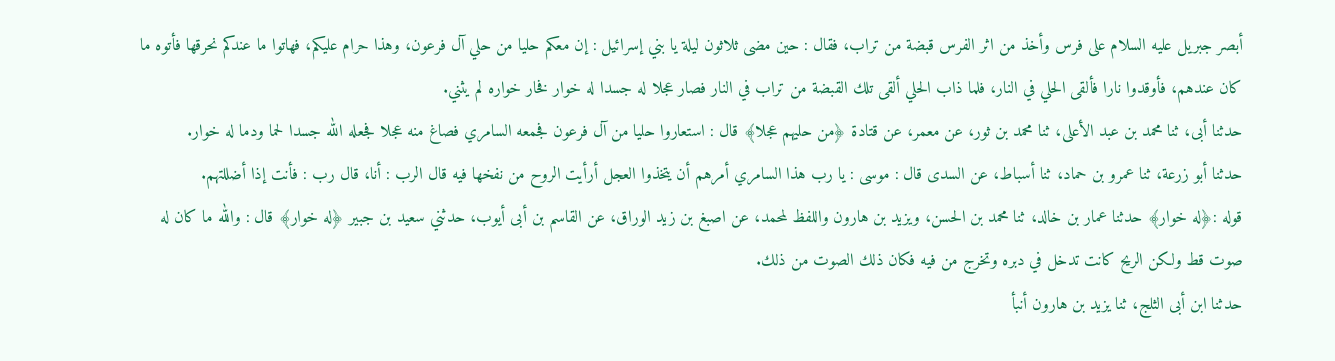أبصر جبريل عليه السلام على فرس وأخذ من اثر الفرس قبضة من تراب، فقال : حين مضى ثلاثون ليلة يا بني إسرائيل : إن معكم حليا من حلي آل فرعون، وهذا حرام عليكم، فهاتوا ما عندكم نحرقها فأتوه ما كان عندهم، فأوقدوا نارا فألقى الحلي في النار، فلما ذاب الحلي ألقى تلك القبضة من تراب في النار فصار عجلا له جسدا له خوار فخار خواره لم يثني.
حدثنا أبى، ثنا محمد بن عبد الأعلى، ثنا محمد بن ثور، عن معمر، عن قتادة ﴿من حليهم عجلا﴾ قال : استعاروا حليا من آل فرعون فجمعه السامري فصاغ منه عجلا فجعله الله جسدا لحما ودما له خوار.
حدثنا أبو زرعة، ثنا عمرو بن حماد، ثنا أسباط، عن السدى قال : موسى : يا رب هذا السامري أمرهم أن يتخذوا العجل أرأيت الروح من نفخها فيه قال الرب : أنا، قال رب : فأنت إذا أضللتهم.
قوله :﴿له خوار﴾ حدثنا عمار بن خالد، ثنا محمد بن الحسن، ويزيد بن هارون واللفظ لمحمد، عن اصبغ بن زيد الوراق، عن القاسم بن أبى أيوب، حدثني سعيد بن جبير ﴿له خوار﴾ قال : والله ما كان له صوت قط ولكن الريح كانت تدخل في دبره وتخرج من فيه فكان ذلك الصوت من ذلك.
حدثنا ابن أبى الثلج، ثنا يزيد بن هارون أنبأ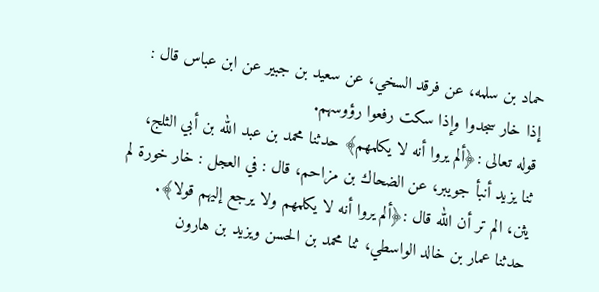حماد بن سلمه، عن فرقد السخي، عن سعيد بن جبير عن ابن عباس قال : إذا خار سجدوا وإذا سكت رفعوا رؤوسهم.
قوله تعالى :﴿ألم يروا أنه لا يكلمهم﴾ حدثنا محمد بن عبد الله بن أبي الثلج، ثنا يزيد أنبأ جويبر، عن الضحاك بن مزاحم، قال : في العجل : خار خورة لم يثن، الم تر أن الله قال :﴿ألم يروا أنه لا يكلمهم ولا يرجع إليهم قولا﴾.
حدثنا عمار بن خالد الواسطي، ثنا محمد بن الحسن ويزيد بن هارون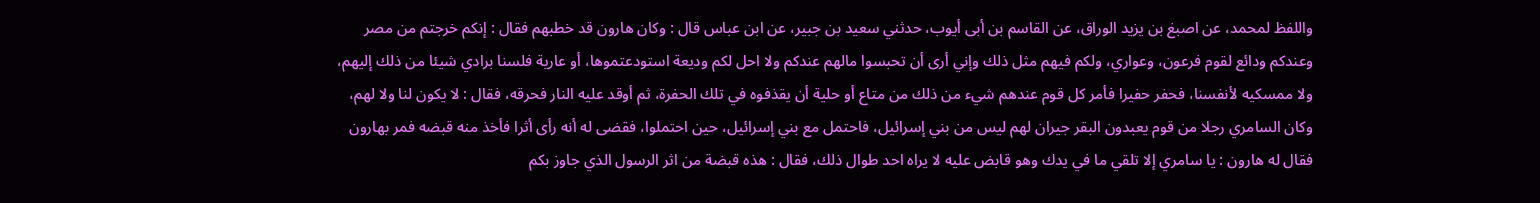واللفظ لمحمد، عن اصبغ بن يزيد الوراق، عن القاسم بن أبى أيوب، حدثني سعيد بن جبير، عن ابن عباس قال : وكان هارون قد خطبهم فقال : إنكم خرجتم من مصر وعندكم ودائع لقوم فرعون، وعواري، ولكم فيهم مثل ذلك وإني أرى أن تحبسوا مالهم عندكم ولا احل لكم وديعة استودعتموها، أو عارية فلسنا برادي شيئا من ذلك إليهم، ولا ممسكيه لأنفسنا، فحفر حفيرا فأمر كل قوم عندهم شيء من ذلك من متاع أو حلية أن يقذفوه في تلك الحفرة، ثم أوقد عليه النار فحرقه، فقال : لا يكون لنا ولا لهم، وكان السامري رجلا من قوم يعبدون البقر جيران لهم ليس من بني إسرائيل، فاحتمل مع بني إسرائيل، حين احتملوا، فقضى له أنه رأى أثرا فأخذ منه قبضه فمر بهارون فقال له هارون : يا سامري إلا تلقي ما في يدك وهو قابض عليه لا يراه احد طوال ذلك، فقال : هذه قبضة من اثر الرسول الذي جاوز بكم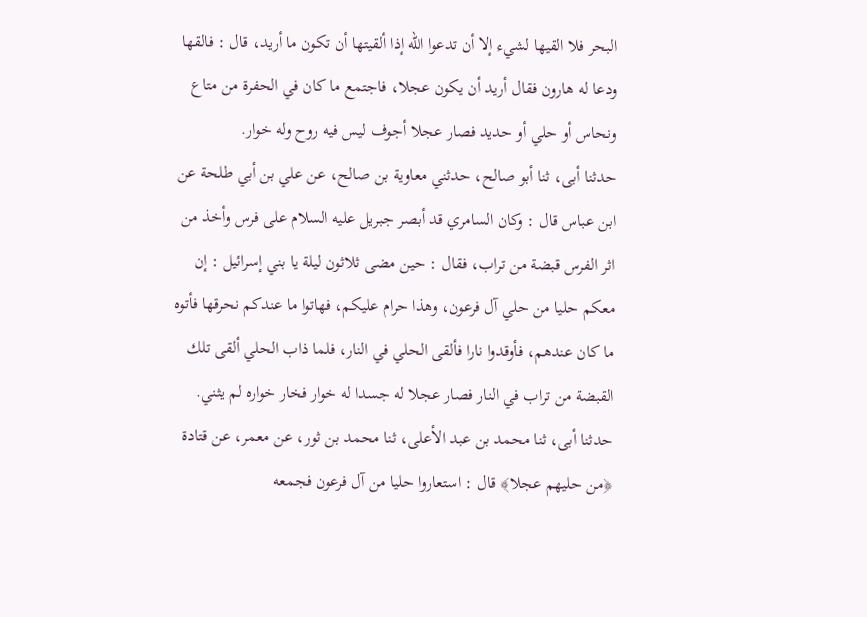البحر فلا القيها لشيء إلا أن تدعوا الله إذا ألقيتها أن تكون ما أريد، قال : فالقها ودعا له هارون فقال أريد أن يكون عجلا، فاجتمع ما كان في الحفرة من متاع ونحاس أو حلي أو حديد فصار عجلا أجوف ليس فيه روح وله خوار.
حدثنا أبى، ثنا أبو صالح، حدثني معاوية بن صالح، عن علي بن أبي طلحة عن ابن عباس قال : وكان السامري قد أبصر جبريل عليه السلام على فرس وأخذ من اثر الفرس قبضة من تراب، فقال : حين مضى ثلاثون ليلة يا بني إسرائيل : إن معكم حليا من حلي آل فرعون، وهذا حرام عليكم، فهاتوا ما عندكم نحرقها فأتوه ما كان عندهم، فأوقدوا نارا فألقى الحلي في النار، فلما ذاب الحلي ألقى تلك القبضة من تراب في النار فصار عجلا له جسدا له خوار فخار خواره لم يثني.
حدثنا أبى، ثنا محمد بن عبد الأعلى، ثنا محمد بن ثور، عن معمر، عن قتادة ﴿من حليهم عجلا﴾ قال : استعاروا حليا من آل فرعون فجمعه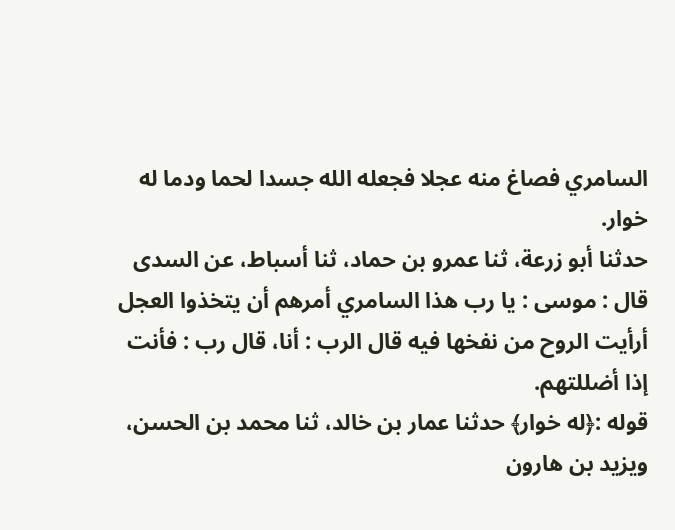السامري فصاغ منه عجلا فجعله الله جسدا لحما ودما له خوار.
حدثنا أبو زرعة، ثنا عمرو بن حماد، ثنا أسباط، عن السدى قال : موسى : يا رب هذا السامري أمرهم أن يتخذوا العجل أرأيت الروح من نفخها فيه قال الرب : أنا، قال رب : فأنت إذا أضللتهم.
قوله :﴿له خوار﴾ حدثنا عمار بن خالد، ثنا محمد بن الحسن، ويزيد بن هارون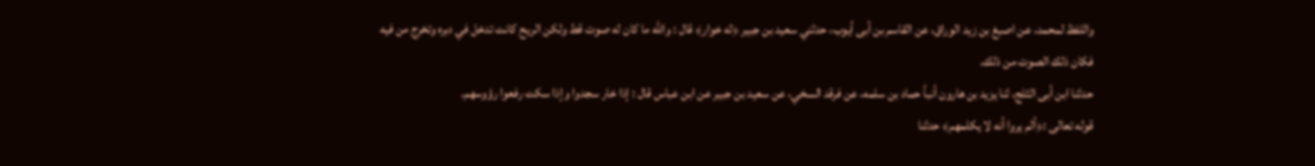واللفظ لمحمد، عن اصبغ بن زيد الوراق، عن القاسم بن أبى أيوب، حدثني سعيد بن جبير ﴿له خوار﴾ قال : والله ما كان له صوت قط ولكن الريح كانت تدخل في دبره وتخرج من فيه فكان ذلك الصوت من ذلك.
حدثنا ابن أبى الثلج، ثنا يزيد بن هارون أنبأ حماد بن سلمه، عن فرقد السخي، عن سعيد بن جبير عن ابن عباس قال : إذا خار سجدوا وإذا سكت رفعوا رؤوسهم.
قوله تعالى :﴿ألم يروا أنه لا يكلمهم﴾ حدثنا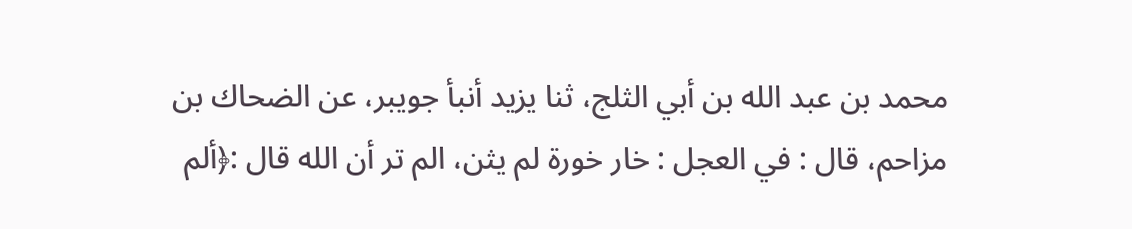محمد بن عبد الله بن أبي الثلج، ثنا يزيد أنبأ جويبر، عن الضحاك بن مزاحم، قال : في العجل : خار خورة لم يثن، الم تر أن الله قال :﴿ألم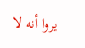يروا أنه لا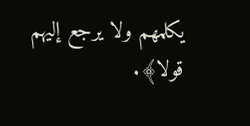يكلمهم ولا يرجع إليهم قولا﴾.